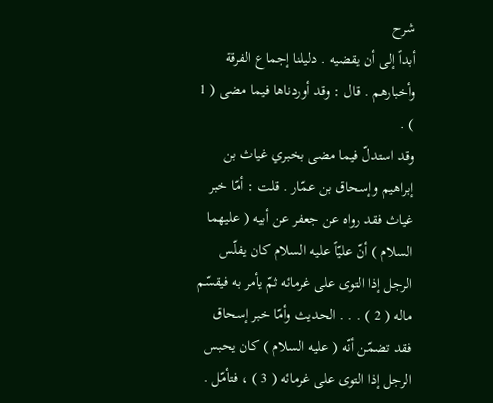شرح
أبداً إلى أن يقضيه . دليلنا إجماع الفرقة وأخبارهم . قال : وقد أوردناها فيما مضى ( 1 ) .
وقد استدلّ فيما مضى بخبري غياث بن إبراهيم وإسحاق بن عمّار . قلت : أمّا خبر غياث فقد رواه عن جعفر عن أبيه ( عليهما السلام ) أنّ عليّاً عليه السلام كان يفلّس الرجل إذا التوى على غرمائه ثمّ يأمر به فيقسّم ماله ( 2 ) . . . الحديث وأمّا خبر إسحاق فقد تضمّن أنّه ( عليه السلام ) كان يحبس الرجل إذا التوى على غرمائه ( 3 ) ، فتأمّل .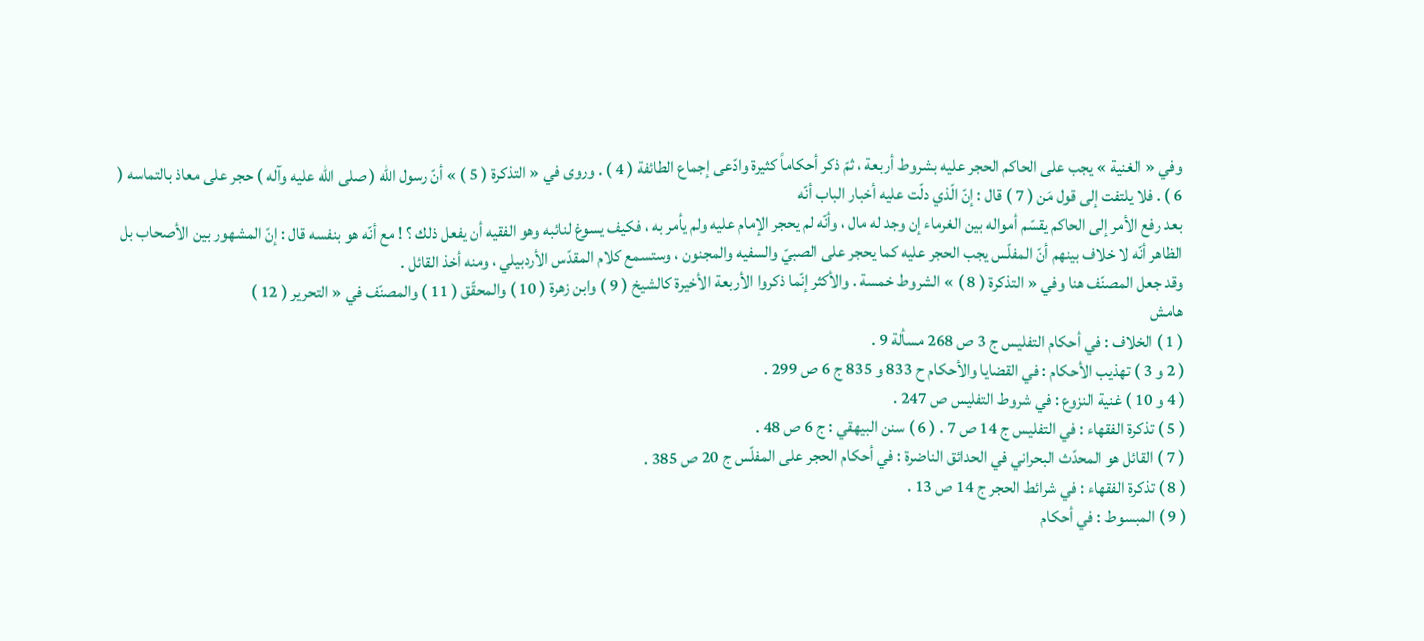وفي « الغنية » يجب على الحاكم الحجر عليه بشروط أربعة ، ثمّ ذكر أحكاماً كثيرة وادّعى إجماع الطائفة ( 4 ) . وروى في « التذكرة ( 5 ) » أنّ رسول الله ( صلى الله عليه وآله ) حجر على معاذ بالتماسه ( 6 ) . فلا يلتفت إلى قول مَن ( 7 ) قال : إنّ الّذي دلّت عليه أخبار الباب أنّه
بعد رفع الأمر إلى الحاكم يقسّم أمواله بين الغرماء إن وجد له مال ، وأنّه لم يحجر الإمام عليه ولم يأمر به ، فكيف يسوغ لنائبه وهو الفقيه أن يفعل ذلك ؟ ! مع أنّه هو بنفسه قال : إنّ المشهور بين الأصحاب بل الظاهر أنّه لا خلاف بينهم أنّ المفلّس يجب الحجر عليه كما يحجر على الصبيّ والسفيه والمجنون ، وستسمع كلام المقدّس الأردبيلي ، ومنه أخذ القائل .
وقد جعل المصنّف هنا وفي « التذكرة ( 8 ) » الشروط خمسة . والأكثر إنّما ذكروا الأربعة الأخيرة كالشيخ ( 9 ) وابن زهرة ( 10 ) والمحقّق ( 11 ) والمصنّف في « التحرير ( 12 )
هامش
( 1 ) الخلاف : في أحكام التفليس ج 3 ص 268 مسألة 9 .
( 2 و 3 ) تهذيب الأحكام : في القضايا والأحكام ح 833 و 835 ج 6 ص 299 .
( 4 و 10 ) غنية النزوع : في شروط التفليس ص 247 .
( 5 ) تذكرة الفقهاء : في التفليس ج 14 ص 7 . ( 6 ) سنن البيهقي : ج 6 ص 48 .
( 7 ) القائل هو المحدّث البحراني في الحدائق الناضرة : في أحكام الحجر على المفلّس ج 20 ص 385 .
( 8 ) تذكرة الفقهاء : في شرائط الحجر ج 14 ص 13 .
( 9 ) المبسوط : في أحكام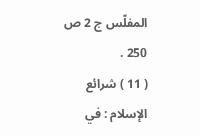المفلّس ج 2 ص 250 .
( 11 ) شرائع الإسلام : في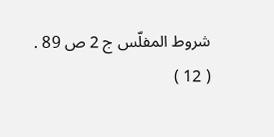شروط المفلّس ج 2 ص 89 .
( 12 )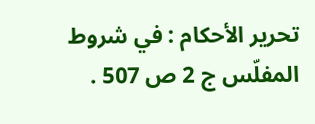تحرير الأحكام : في شروط المفلّس ج 2 ص 507 .